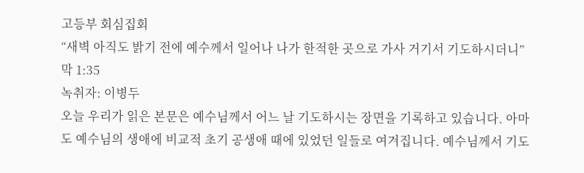고등부 회심집회
“새벽 아직도 밝기 전에 예수께서 일어나 나가 한적한 곳으로 가사 거기서 기도하시더니” 막 1:35
녹취자: 이병두
오늘 우리가 읽은 본문은 예수님께서 어느 날 기도하시는 장면을 기록하고 있습니다. 아마도 예수님의 생애에 비교적 초기 공생애 때에 있었던 일들로 여겨집니다. 예수님께서 기도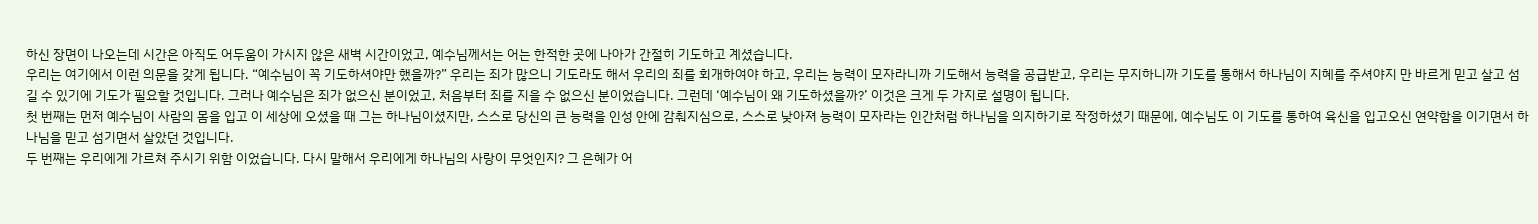하신 장면이 나오는데 시간은 아직도 어두움이 가시지 않은 새벽 시간이었고, 예수님께서는 어는 한적한 곳에 나아가 간절히 기도하고 계셨습니다.
우리는 여기에서 이런 의문을 갖게 됩니다. “예수님이 꼭 기도하셔야만 했을까?” 우리는 죄가 많으니 기도라도 해서 우리의 죄를 회개하여야 하고, 우리는 능력이 모자라니까 기도해서 능력을 공급받고, 우리는 무지하니까 기도를 통해서 하나님이 지혜를 주셔야지 만 바르게 믿고 살고 섬길 수 있기에 기도가 필요할 것입니다. 그러나 예수님은 죄가 없으신 분이었고, 처음부터 죄를 지을 수 없으신 분이었습니다. 그런데 ‘예수님이 왜 기도하셨을까?’ 이것은 크게 두 가지로 설명이 됩니다.
첫 번째는 먼저 예수님이 사람의 몸을 입고 이 세상에 오셨을 때 그는 하나님이셨지만, 스스로 당신의 큰 능력을 인성 안에 감춰지심으로, 스스로 낮아져 능력이 모자라는 인간처럼 하나님을 의지하기로 작정하셨기 때문에, 예수님도 이 기도를 통하여 육신을 입고오신 연약함을 이기면서 하나님을 믿고 섬기면서 살았던 것입니다.
두 번째는 우리에게 가르쳐 주시기 위함 이었습니다. 다시 말해서 우리에게 하나님의 사랑이 무엇인지? 그 은혜가 어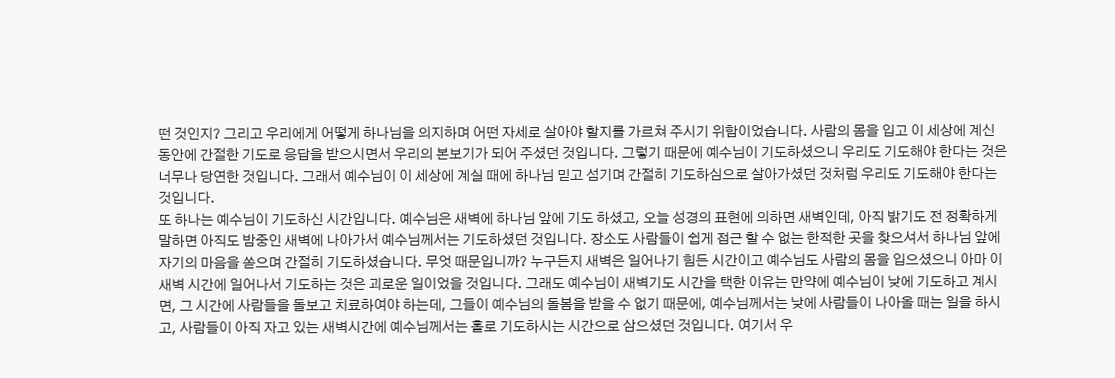떤 것인지? 그리고 우리에게 어떻게 하나님을 의지하며 어떤 자세로 살아야 할지를 가르쳐 주시기 위함이었습니다. 사람의 몸을 입고 이 세상에 계신 동안에 간절한 기도로 응답을 받으시면서 우리의 본보기가 되어 주셨던 것입니다. 그렇기 때문에 예수님이 기도하셨으니 우리도 기도해야 한다는 것은 너무나 당연한 것입니다. 그래서 예수님이 이 세상에 계실 때에 하나님 믿고 섬기며 간절히 기도하심으로 살아가셨던 것처럼 우리도 기도해야 한다는 것입니다.
또 하나는 예수님이 기도하신 시간입니다. 예수님은 새벽에 하나님 앞에 기도 하셨고, 오늘 성경의 표현에 의하면 새벽인데, 아직 밝기도 전 정확하게 말하면 아직도 밤중인 새벽에 나아가서 예수님께서는 기도하셨던 것입니다. 장소도 사람들이 쉽게 접근 할 수 없는 한적한 곳을 찾으셔서 하나님 앞에 자기의 마음을 쏟으며 간절히 기도하셨습니다. 무엇 때문입니까? 누구든지 새벽은 일어나기 힘든 시간이고 예수님도 사람의 몸을 입으셨으니 아마 이 새벽 시간에 일어나서 기도하는 것은 괴로운 일이었을 것입니다. 그래도 예수님이 새벽기도 시간을 택한 이유는 만약에 예수님이 낮에 기도하고 계시면, 그 시간에 사람들을 돌보고 치료하여야 하는데, 그들이 예수님의 돌봄을 받을 수 없기 때문에, 예수님께서는 낮에 사람들이 나아올 때는 일을 하시고, 사람들이 아직 자고 있는 새벽시간에 예수님께서는 홀로 기도하시는 시간으로 삼으셨던 것입니다. 여기서 우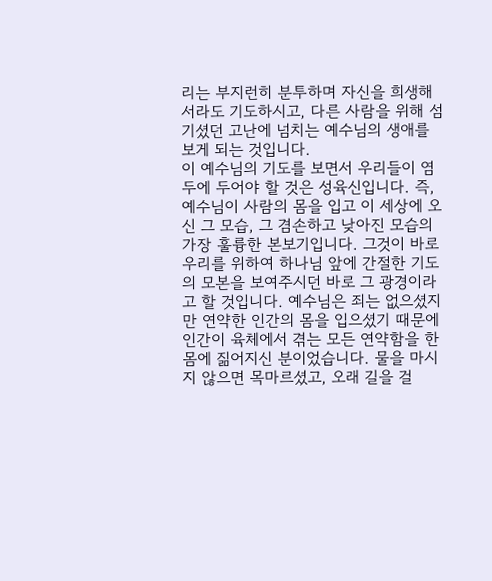리는 부지런히 분투하며 자신을 희생해서라도 기도하시고, 다른 사람을 위해 섬기셨던 고난에 넘치는 예수님의 생애를 보게 되는 것입니다.
이 예수님의 기도를 보면서 우리들이 염두에 두어야 할 것은 성육신입니다. 즉, 예수님이 사람의 몸을 입고 이 세상에 오신 그 모습, 그 겸손하고 낮아진 모습의 가장 훌륭한 본보기입니다. 그것이 바로 우리를 위하여 하나님 앞에 간절한 기도의 모본을 보여주시던 바로 그 광경이라고 할 것입니다. 예수님은 죄는 없으셨지만 연약한 인간의 몸을 입으셨기 때문에 인간이 육체에서 겪는 모든 연약함을 한 몸에 짊어지신 분이었습니다. 물을 마시지 않으면 목마르셨고, 오래 길을 걸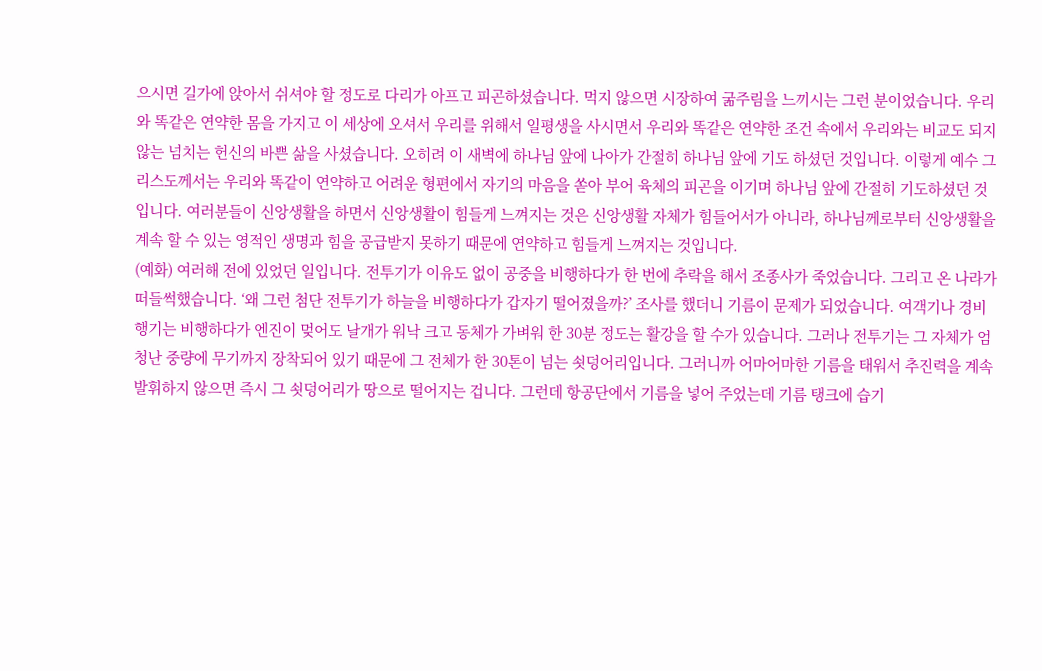으시면 길가에 앉아서 쉬셔야 할 정도로 다리가 아프고 피곤하셨습니다. 먹지 않으면 시장하여 굶주림을 느끼시는 그런 분이었습니다. 우리와 똑같은 연약한 몸을 가지고 이 세상에 오셔서 우리를 위해서 일평생을 사시면서 우리와 똑같은 연약한 조건 속에서 우리와는 비교도 되지 않는 넘치는 헌신의 바쁜 삶을 사셨습니다. 오히려 이 새벽에 하나님 앞에 나아가 간절히 하나님 앞에 기도 하셨던 것입니다. 이렇게 예수 그리스도께서는 우리와 똑같이 연약하고 어려운 형편에서 자기의 마음을 쏟아 부어 육체의 피곤을 이기며 하나님 앞에 간절히 기도하셨던 것입니다. 여러분들이 신앙생활을 하면서 신앙생활이 힘들게 느껴지는 것은 신앙생활 자체가 힘들어서가 아니라, 하나님께로부터 신앙생활을 계속 할 수 있는 영적인 생명과 힘을 공급받지 못하기 때문에 연약하고 힘들게 느껴지는 것입니다.
(예화) 여러해 전에 있었던 일입니다. 전투기가 이유도 없이 공중을 비행하다가 한 번에 추락을 해서 조종사가 죽었습니다. 그리고 온 나라가 떠들썩했습니다. ‘왜 그런 첨단 전투기가 하늘을 비행하다가 갑자기 떨어졌을까?’ 조사를 했더니 기름이 문제가 되었습니다. 여객기나 경비행기는 비행하다가 엔진이 멎어도 날개가 워낙 크고 동체가 가벼워 한 30분 정도는 활강을 할 수가 있습니다. 그러나 전투기는 그 자체가 엄청난 중량에 무기까지 장착되어 있기 때문에 그 전체가 한 30톤이 넘는 쇳덩어리입니다. 그러니까 어마어마한 기름을 태워서 추진력을 계속 발휘하지 않으면 즉시 그 쇳덩어리가 땅으로 떨어지는 겁니다. 그런데 항공단에서 기름을 넣어 주었는데 기름 탱크에 습기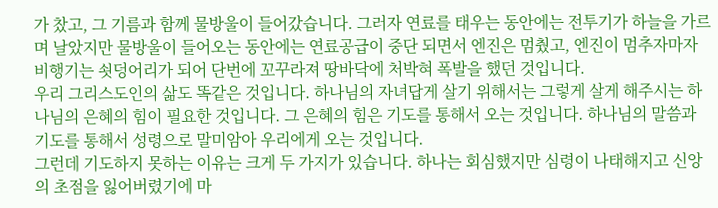가 찼고, 그 기름과 함께 물방울이 들어갔습니다. 그러자 연료를 태우는 동안에는 전투기가 하늘을 가르며 날았지만 물방울이 들어오는 동안에는 연료공급이 중단 되면서 엔진은 멈췄고, 엔진이 멈추자마자 비행기는 쇳덩어리가 되어 단번에 꼬꾸라져 땅바닥에 처박혀 폭발을 했던 것입니다.
우리 그리스도인의 삶도 똑같은 것입니다. 하나님의 자녀답게 살기 위해서는 그렇게 살게 해주시는 하나님의 은혜의 힘이 필요한 것입니다. 그 은혜의 힘은 기도를 통해서 오는 것입니다. 하나님의 말씀과 기도를 통해서 성령으로 말미암아 우리에게 오는 것입니다.
그런데 기도하지 못하는 이유는 크게 두 가지가 있습니다. 하나는 회심했지만 심령이 나태해지고 신앙의 초점을 잃어버렸기에 마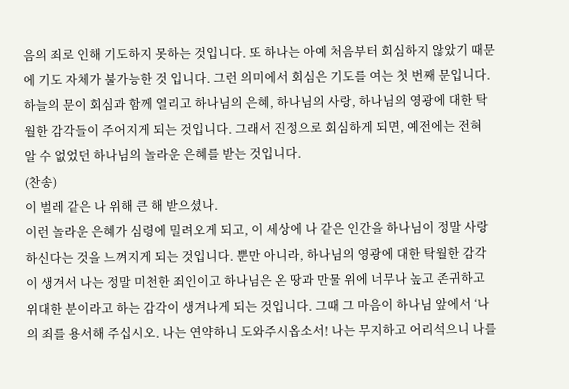음의 죄로 인해 기도하지 못하는 것입니다. 또 하나는 아예 처음부터 회심하지 않았기 때문에 기도 자체가 불가능한 것 입니다. 그런 의미에서 회심은 기도를 여는 첫 번째 문입니다. 하늘의 문이 회심과 함께 열리고 하나님의 은혜, 하나님의 사랑, 하나님의 영광에 대한 탁월한 감각들이 주어지게 되는 것입니다. 그래서 진정으로 회심하게 되면, 예전에는 전혀 알 수 없었던 하나님의 놀라운 은혜를 받는 것입니다.
(찬송)
이 벌레 같은 나 위해 큰 해 받으셨나.
이런 놀라운 은혜가 심령에 밀려오게 되고, 이 세상에 나 같은 인간을 하나님이 정말 사랑하신다는 것을 느껴지게 되는 것입니다. 뿐만 아니라, 하나님의 영광에 대한 탁월한 감각이 생겨서 나는 정말 미천한 죄인이고 하나님은 온 땅과 만물 위에 너무나 높고 존귀하고 위대한 분이라고 하는 감각이 생겨나게 되는 것입니다. 그때 그 마음이 하나님 앞에서 ‘나의 죄를 용서해 주십시오. 나는 연약하니 도와주시옵소서! 나는 무지하고 어리석으니 나를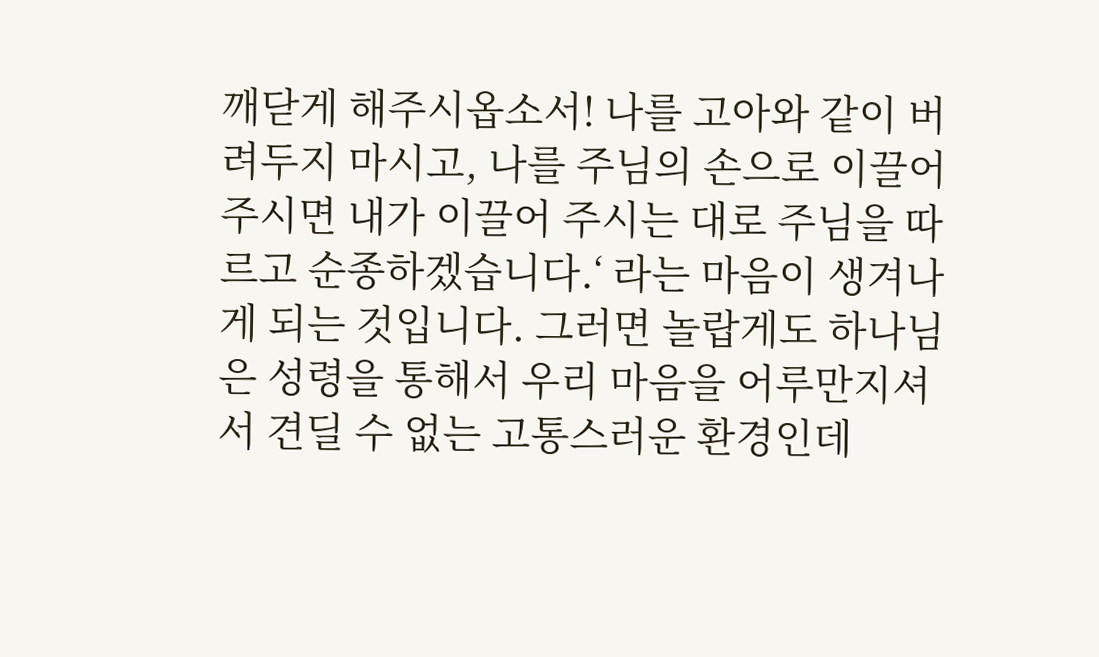깨닫게 해주시옵소서! 나를 고아와 같이 버려두지 마시고, 나를 주님의 손으로 이끌어 주시면 내가 이끌어 주시는 대로 주님을 따르고 순종하겠습니다.‘ 라는 마음이 생겨나게 되는 것입니다. 그러면 놀랍게도 하나님은 성령을 통해서 우리 마음을 어루만지셔서 견딜 수 없는 고통스러운 환경인데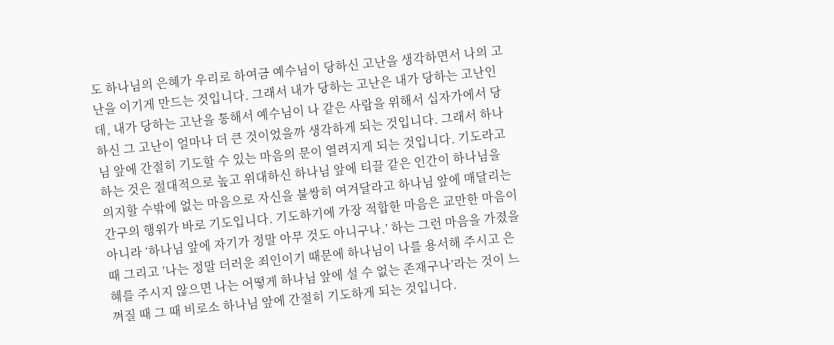도 하나님의 은혜가 우리로 하여금 예수님이 당하신 고난을 생각하면서 나의 고난을 이기게 만드는 것입니다. 그래서 내가 당하는 고난은 내가 당하는 고난인데, 내가 당하는 고난을 통해서 예수님이 나 같은 사람을 위해서 십자가에서 당하신 그 고난이 얼마나 더 큰 것이었을까 생각하게 되는 것입니다. 그래서 하나님 앞에 간절히 기도할 수 있는 마음의 문이 열려지게 되는 것입니다. 기도라고 하는 것은 절대적으로 높고 위대하신 하나님 앞에 티끌 같은 인간이 하나님을 의지할 수밖에 없는 마음으로 자신을 불쌍히 여겨달라고 하나님 앞에 매달리는 간구의 행위가 바로 기도입니다. 기도하기에 가장 적합한 마음은 교만한 마음이 아니라 ‘하나님 앞에 자기가 정말 아무 것도 아니구나.’ 하는 그런 마음을 가졌을 때 그리고 ’나는 정말 더러운 죄인이기 때문에 하나님이 나를 용서해 주시고 은혜를 주시지 않으면 나는 어떻게 하나님 앞에 설 수 없는 존재구나’라는 것이 느껴질 때 그 때 비로소 하나님 앞에 간절히 기도하게 되는 것입니다.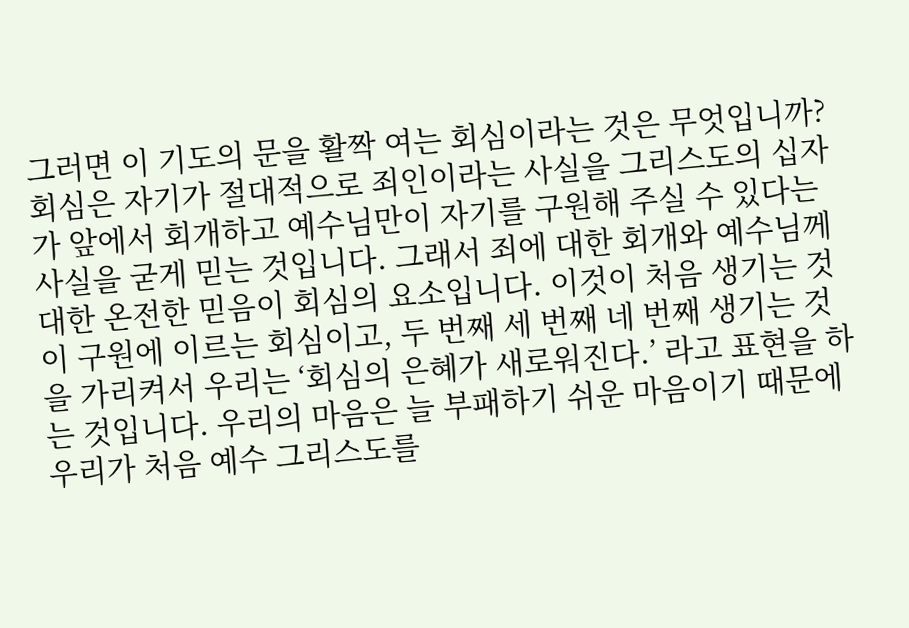그러면 이 기도의 문을 활짝 여는 회심이라는 것은 무엇입니까? 회심은 자기가 절대적으로 죄인이라는 사실을 그리스도의 십자가 앞에서 회개하고 예수님만이 자기를 구원해 주실 수 있다는 사실을 굳게 믿는 것입니다. 그래서 죄에 대한 회개와 예수님께 대한 온전한 믿음이 회심의 요소입니다. 이것이 처음 생기는 것이 구원에 이르는 회심이고, 두 번째 세 번째 네 번째 생기는 것을 가리켜서 우리는 ‘회심의 은혜가 새로워진다.’ 라고 표현을 하는 것입니다. 우리의 마음은 늘 부패하기 쉬운 마음이기 때문에 우리가 처음 예수 그리스도를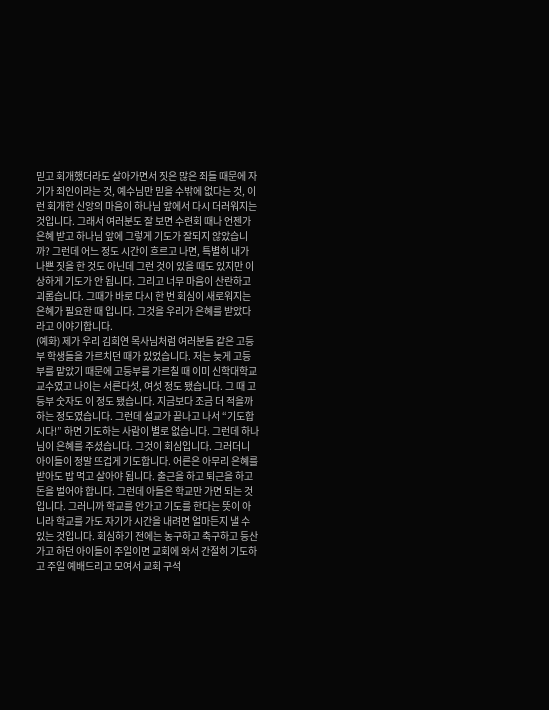믿고 회개했더라도 살아가면서 짓은 많은 죄들 때문에 자기가 죄인이라는 것, 예수님만 믿을 수밖에 없다는 것, 이런 회개한 신앙의 마음이 하나님 앞에서 다시 더러워지는 것입니다. 그래서 여러분도 잘 보면 수련회 때나 언젠가 은혜 받고 하나님 앞에 그렇게 기도가 잘되지 않았습니까? 그런데 어느 정도 시간이 흐르고 나면, 특별히 내가 나쁜 짓을 한 것도 아닌데 그런 것이 있을 때도 있지만 이상하게 기도가 안 됩니다. 그리고 너무 마음이 산란하고 괴롭습니다. 그때가 바로 다시 한 번 회심이 새로워지는 은혜가 필요한 때 입니다. 그것을 우리가 은혜를 받았다라고 이야기합니다.
(예화) 제가 우리 김희연 목사님처럼 여러분들 같은 고등부 학생들을 가르치던 때가 있었습니다. 저는 늦게 고등부를 맡았기 때문에 고등부를 가르칠 때 이미 신학대학교 교수였고 나이는 서른다섯, 여섯 정도 됐습니다. 그 때 고등부 숫자도 이 정도 됐습니다. 지금보다 조금 더 적을까 하는 정도였습니다. 그런데 설교가 끝나고 나서 “기도합시다!” 하면 기도하는 사람이 별로 없습니다. 그런데 하나님이 은혜를 주셨습니다. 그것이 회심입니다. 그러더니 아이들이 정말 뜨겁게 기도합니다. 어른은 아무리 은혜를 받아도 밥 먹고 살아야 됩니다. 출근을 하고 퇴근을 하고 돈을 벌어야 합니다. 그런데 아들은 학교만 가면 되는 것입니다. 그러니까 학교를 안가고 기도를 한다는 뜻이 아니라 학교를 가도 자기가 시간을 내려면 얼마든지 낼 수 있는 것입니다. 회심하기 전에는 농구하고 축구하고 등산가고 하던 아이들이 주일이면 교회에 와서 간절히 기도하고 주일 예배드리고 모여서 교회 구석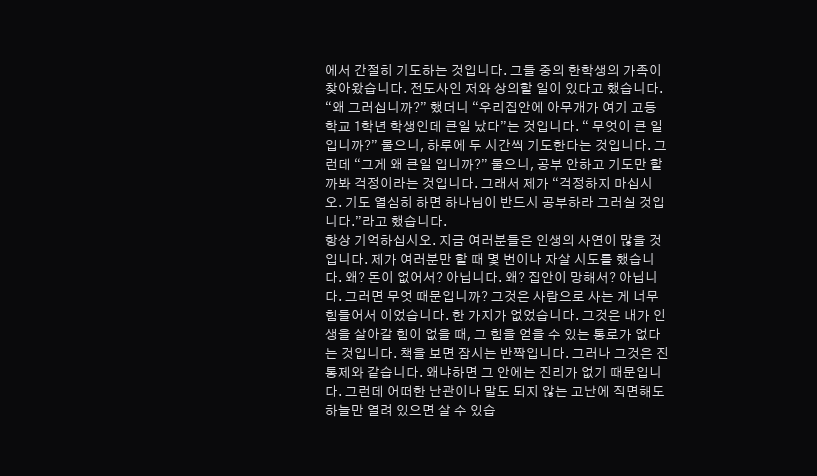에서 간절히 기도하는 것입니다. 그들 중의 한학생의 가족이 찾아왔습니다. 전도사인 저와 상의할 일이 있다고 했습니다. “왜 그러십니까?” 했더니 “우리집안에 아무개가 여기 고등학교 1학년 학생인데 큰일 났다”는 것입니다. “ 무엇이 큰 일 입니까?” 물으니, 하루에 두 시간씩 기도한다는 것입니다. 그런데 “그게 왜 큰일 입니까?” 물으니, 공부 안하고 기도만 할까봐 걱정이라는 것입니다. 그래서 제가 “걱정하지 마십시오. 기도 열심히 하면 하나님이 반드시 공부하라 그러실 것입니다.”라고 했습니다.
항상 기억하십시오. 지금 여러분들은 인생의 사연이 많을 것입니다. 제가 여러분만 할 때 몇 번이나 자살 시도를 했습니다. 왜? 돈이 없어서? 아닙니다. 왜? 집안이 망해서? 아닙니다. 그러면 무엇 때문입니까? 그것은 사람으로 사는 게 너무 힘들어서 이었습니다. 한 가지가 없었습니다. 그것은 내가 인생을 살아갈 힘이 없을 때, 그 힘을 얻을 수 있는 통로가 없다는 것입니다. 책을 보면 잠시는 반짝입니다. 그러나 그것은 진통제와 같습니다. 왜냐하면 그 안에는 진리가 없기 때문입니다. 그런데 어떠한 난관이나 말도 되지 않는 고난에 직면해도 하늘만 열려 있으면 살 수 있습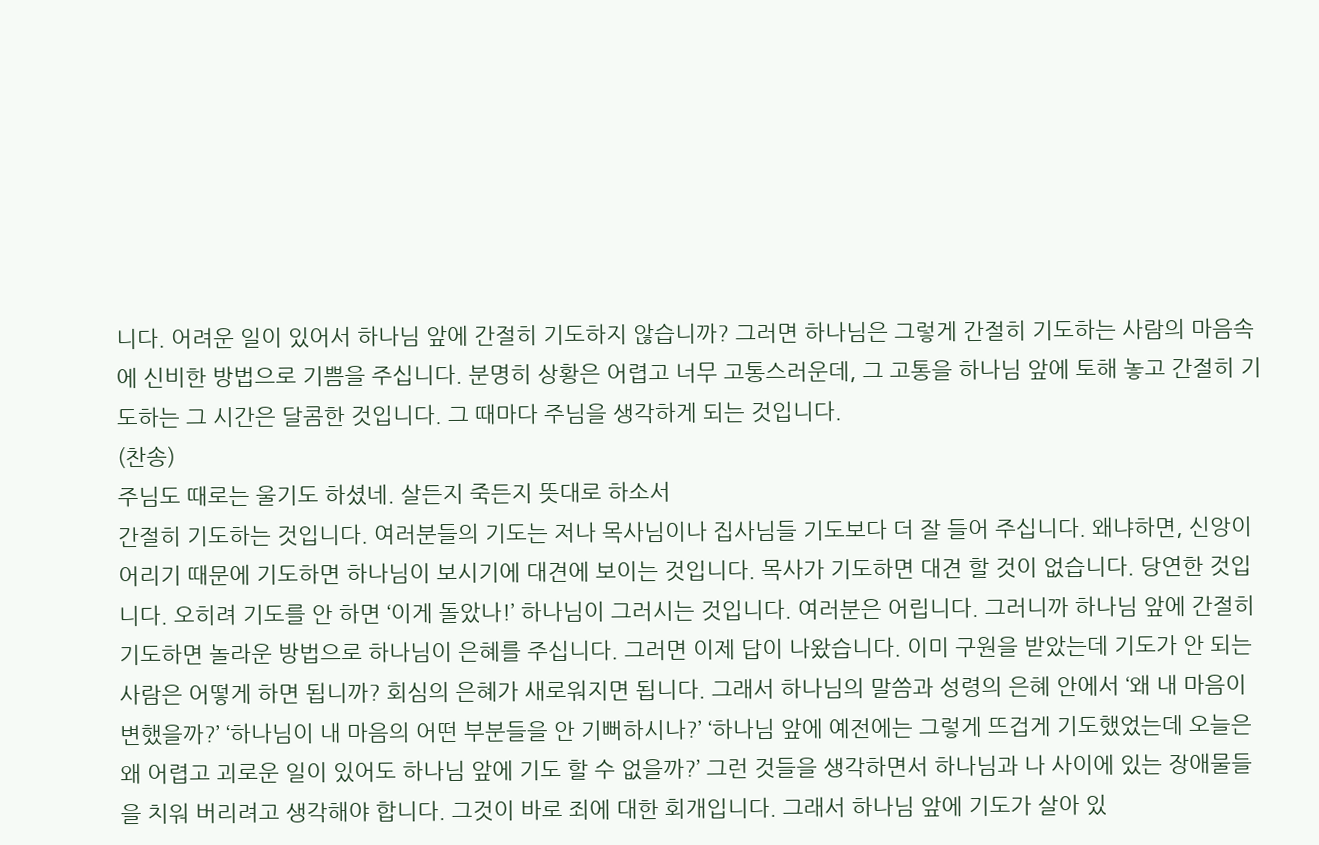니다. 어려운 일이 있어서 하나님 앞에 간절히 기도하지 않습니까? 그러면 하나님은 그렇게 간절히 기도하는 사람의 마음속에 신비한 방법으로 기쁨을 주십니다. 분명히 상황은 어렵고 너무 고통스러운데, 그 고통을 하나님 앞에 토해 놓고 간절히 기도하는 그 시간은 달콤한 것입니다. 그 때마다 주님을 생각하게 되는 것입니다.
(찬송)
주님도 때로는 울기도 하셨네. 살든지 죽든지 뜻대로 하소서
간절히 기도하는 것입니다. 여러분들의 기도는 저나 목사님이나 집사님들 기도보다 더 잘 들어 주십니다. 왜냐하면, 신앙이 어리기 때문에 기도하면 하나님이 보시기에 대견에 보이는 것입니다. 목사가 기도하면 대견 할 것이 없습니다. 당연한 것입니다. 오히려 기도를 안 하면 ‘이게 돌았나!’ 하나님이 그러시는 것입니다. 여러분은 어립니다. 그러니까 하나님 앞에 간절히 기도하면 놀라운 방법으로 하나님이 은혜를 주십니다. 그러면 이제 답이 나왔습니다. 이미 구원을 받았는데 기도가 안 되는 사람은 어떻게 하면 됩니까? 회심의 은혜가 새로워지면 됩니다. 그래서 하나님의 말씀과 성령의 은혜 안에서 ‘왜 내 마음이 변했을까?’ ‘하나님이 내 마음의 어떤 부분들을 안 기뻐하시나?’ ‘하나님 앞에 예전에는 그렇게 뜨겁게 기도했었는데 오늘은 왜 어렵고 괴로운 일이 있어도 하나님 앞에 기도 할 수 없을까?’ 그런 것들을 생각하면서 하나님과 나 사이에 있는 장애물들을 치워 버리려고 생각해야 합니다. 그것이 바로 죄에 대한 회개입니다. 그래서 하나님 앞에 기도가 살아 있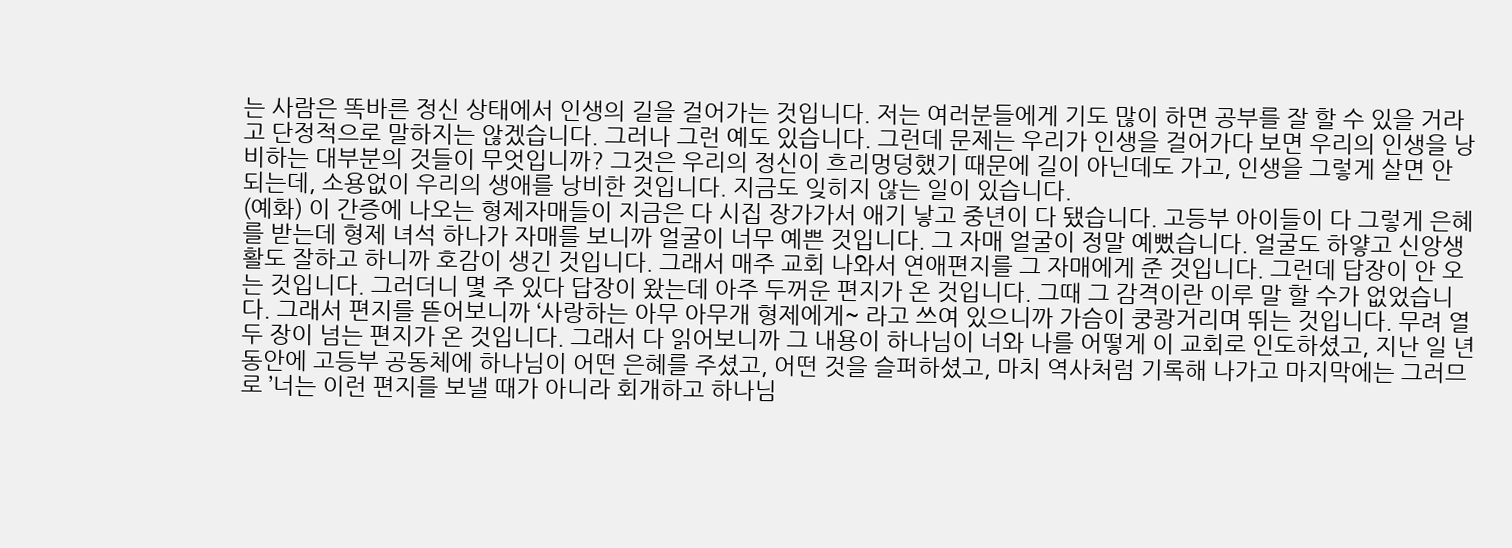는 사람은 똑바른 정신 상태에서 인생의 길을 걸어가는 것입니다. 저는 여러분들에게 기도 많이 하면 공부를 잘 할 수 있을 거라고 단정적으로 말하지는 않겠습니다. 그러나 그런 예도 있습니다. 그런데 문제는 우리가 인생을 걸어가다 보면 우리의 인생을 낭비하는 대부분의 것들이 무엇입니까? 그것은 우리의 정신이 흐리멍덩했기 때문에 길이 아닌데도 가고, 인생을 그렇게 살면 안 되는데, 소용없이 우리의 생애를 낭비한 것입니다. 지금도 잊히지 않는 일이 있습니다.
(예화) 이 간증에 나오는 형제자매들이 지금은 다 시집 장가가서 애기 낳고 중년이 다 됐습니다. 고등부 아이들이 다 그렇게 은혜를 받는데 형제 녀석 하나가 자매를 보니까 얼굴이 너무 예쁜 것입니다. 그 자매 얼굴이 정말 예뻤습니다. 얼굴도 하얗고 신앙생활도 잘하고 하니까 호감이 생긴 것입니다. 그래서 매주 교회 나와서 연애편지를 그 자매에게 준 것입니다. 그런데 답장이 안 오는 것입니다. 그러더니 몇 주 있다 답장이 왔는데 아주 두꺼운 편지가 온 것입니다. 그때 그 감격이란 이루 말 할 수가 없었습니다. 그래서 편지를 뜯어보니까 ‘사랑하는 아무 아무개 형제에게~ 라고 쓰여 있으니까 가슴이 쿵쾅거리며 뛰는 것입니다. 무려 열두 장이 넘는 편지가 온 것입니다. 그래서 다 읽어보니까 그 내용이 하나님이 너와 나를 어떻게 이 교회로 인도하셨고, 지난 일 년 동안에 고등부 공동체에 하나님이 어떤 은혜를 주셨고, 어떤 것을 슬퍼하셨고, 마치 역사처럼 기록해 나가고 마지막에는 그러므로 ’너는 이런 편지를 보낼 때가 아니라 회개하고 하나님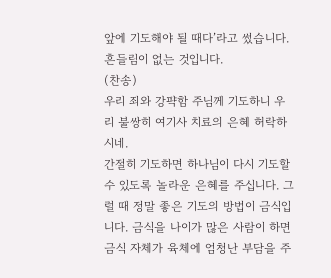앞에 기도해야 될 때다’라고 썼습니다. 흔들림이 없는 것입니다.
(찬송)
우리 죄와 강퍅함 주님께 기도하니 우리 불쌍히 여기사 치료의 은혜 허락하시네.
간절히 기도하면 하나님이 다시 기도할 수 있도록 놀라운 은혜를 주십니다. 그럴 때 정말 좋은 기도의 방법이 금식입니다. 금식을 나이가 많은 사람이 하면 금식 자체가 육체에 엄청난 부담을 주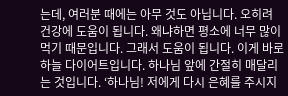는데, 여러분 때에는 아무 것도 아닙니다. 오히려 건강에 도움이 됩니다. 왜냐하면 평소에 너무 많이 먹기 때문입니다. 그래서 도움이 됩니다. 이게 바로 하늘 다이어트입니다. 하나님 앞에 간절히 매달리는 것입니다. ‘하나님! 저에게 다시 은혜를 주시지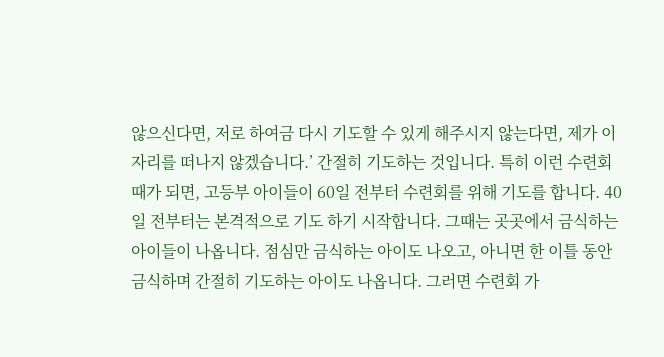않으신다면, 저로 하여금 다시 기도할 수 있게 해주시지 않는다면, 제가 이 자리를 떠나지 않겠습니다.’ 간절히 기도하는 것입니다. 특히 이런 수련회 때가 되면, 고등부 아이들이 60일 전부터 수련회를 위해 기도를 합니다. 40일 전부터는 본격적으로 기도 하기 시작합니다. 그때는 곳곳에서 금식하는 아이들이 나옵니다. 점심만 금식하는 아이도 나오고, 아니면 한 이틀 동안 금식하며 간절히 기도하는 아이도 나옵니다. 그러면 수련회 가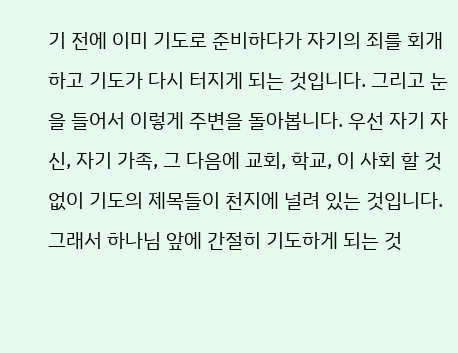기 전에 이미 기도로 준비하다가 자기의 죄를 회개하고 기도가 다시 터지게 되는 것입니다. 그리고 눈을 들어서 이렇게 주변을 돌아봅니다. 우선 자기 자신, 자기 가족, 그 다음에 교회, 학교, 이 사회 할 것 없이 기도의 제목들이 천지에 널려 있는 것입니다. 그래서 하나님 앞에 간절히 기도하게 되는 것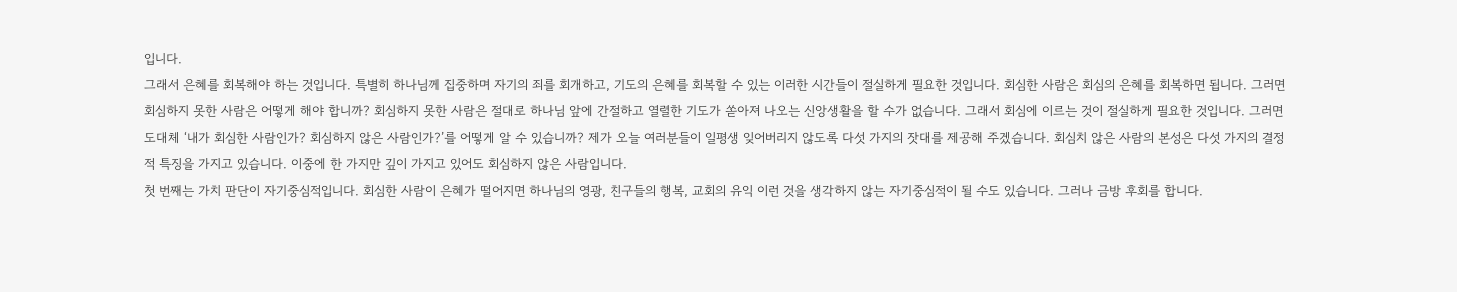입니다.
그래서 은혜를 회복해야 하는 것입니다. 특별히 하나님께 집중하며 자기의 죄를 회개하고, 기도의 은혜를 회복할 수 있는 이러한 시간들이 절실하게 필요한 것입니다. 회심한 사람은 회심의 은혜를 회복하면 됩니다. 그러면 회심하지 못한 사람은 어떻게 해야 합니까? 회심하지 못한 사람은 절대로 하나님 앞에 간절하고 열렬한 기도가 쏟아져 나오는 신앙생활을 할 수가 없습니다. 그래서 회심에 이르는 것이 절실하게 필요한 것입니다. 그러면 도대체 ‘내가 회심한 사람인가? 회심하지 않은 사람인가?’를 어떻게 알 수 있습니까? 제가 오늘 여러분들이 일평생 잊어버리지 않도록 다섯 가지의 잣대를 제공해 주겠습니다. 회심치 않은 사람의 본성은 다섯 가지의 결정적 특징을 가지고 있습니다. 이중에 한 가지만 깊이 가지고 있어도 회심하지 않은 사람입니다.
첫 번째는 가치 판단이 자기중심적입니다. 회심한 사람이 은혜가 떨어지면 하나님의 영광, 친구들의 행복, 교회의 유익 이런 것을 생각하지 않는 자기중심적이 될 수도 있습니다. 그러나 금방 후회를 합니다.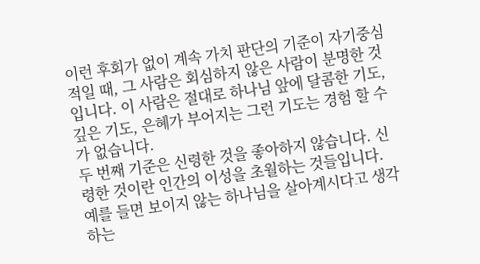이런 후회가 없이 계속 가치 판단의 기준이 자기중심적일 때, 그 사람은 회심하지 않은 사람이 분명한 것입니다. 이 사람은 절대로 하나님 앞에 달콤한 기도, 깊은 기도, 은혜가 부어지는 그런 기도는 경험 할 수가 없습니다.
두 번째 기준은 신령한 것을 좋아하지 않습니다. 신령한 것이란 인간의 이성을 초월하는 것들입니다. 예를 들면 보이지 않는 하나님을 살아계시다고 생각하는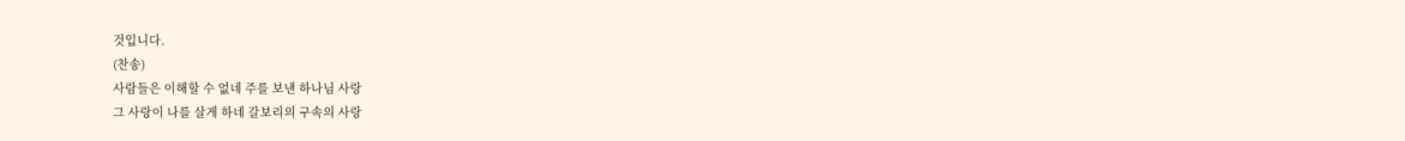것입니다.
(찬송)
사람들은 이해할 수 없네 주를 보낸 하나님 사랑
그 사랑이 나를 살게 하네 갈보리의 구속의 사랑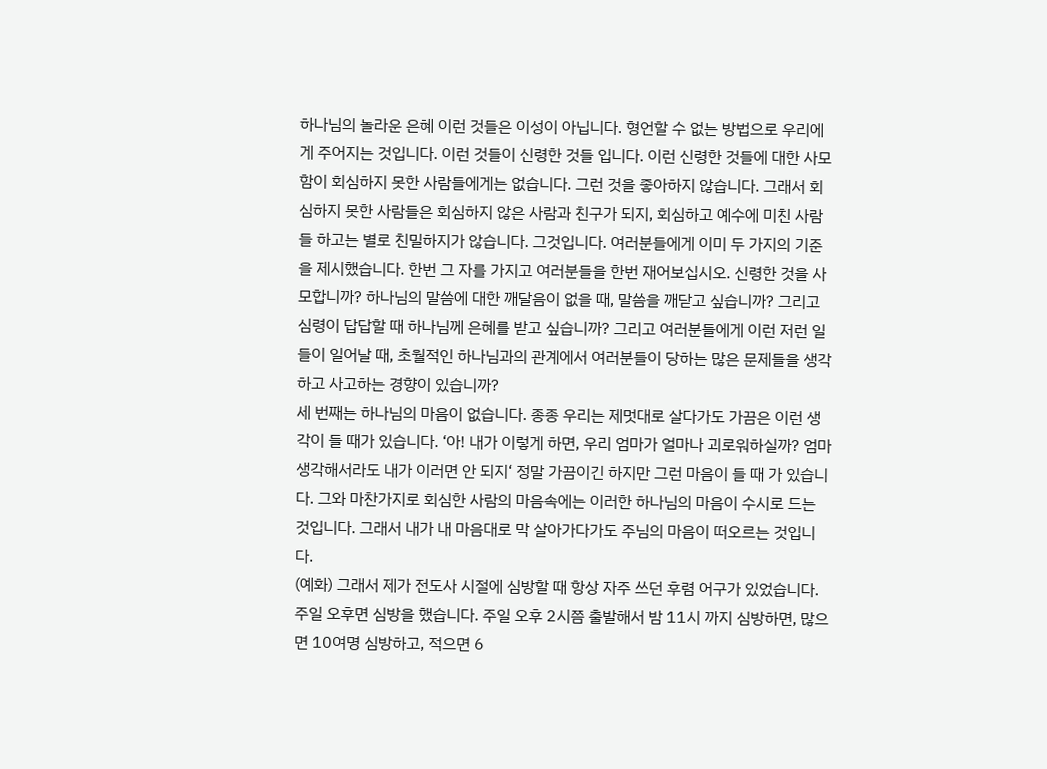하나님의 놀라운 은혜 이런 것들은 이성이 아닙니다. 형언할 수 없는 방법으로 우리에게 주어지는 것입니다. 이런 것들이 신령한 것들 입니다. 이런 신령한 것들에 대한 사모함이 회심하지 못한 사람들에게는 없습니다. 그런 것을 좋아하지 않습니다. 그래서 회심하지 못한 사람들은 회심하지 않은 사람과 친구가 되지, 회심하고 예수에 미친 사람들 하고는 별로 친밀하지가 않습니다. 그것입니다. 여러분들에게 이미 두 가지의 기준을 제시했습니다. 한번 그 자를 가지고 여러분들을 한번 재어보십시오. 신령한 것을 사모합니까? 하나님의 말씀에 대한 깨달음이 없을 때, 말씀을 깨닫고 싶습니까? 그리고 심령이 답답할 때 하나님께 은혜를 받고 싶습니까? 그리고 여러분들에게 이런 저런 일들이 일어날 때, 초월적인 하나님과의 관계에서 여러분들이 당하는 많은 문제들을 생각하고 사고하는 경향이 있습니까?
세 번째는 하나님의 마음이 없습니다. 종종 우리는 제멋대로 살다가도 가끔은 이런 생각이 들 때가 있습니다. ‘아! 내가 이렇게 하면, 우리 엄마가 얼마나 괴로워하실까? 엄마 생각해서라도 내가 이러면 안 되지‘ 정말 가끔이긴 하지만 그런 마음이 들 때 가 있습니다. 그와 마찬가지로 회심한 사람의 마음속에는 이러한 하나님의 마음이 수시로 드는 것입니다. 그래서 내가 내 마음대로 막 살아가다가도 주님의 마음이 떠오르는 것입니다.
(예화) 그래서 제가 전도사 시절에 심방할 때 항상 자주 쓰던 후렴 어구가 있었습니다. 주일 오후면 심방을 했습니다. 주일 오후 2시쯤 출발해서 밤 11시 까지 심방하면, 많으면 10여명 심방하고, 적으면 6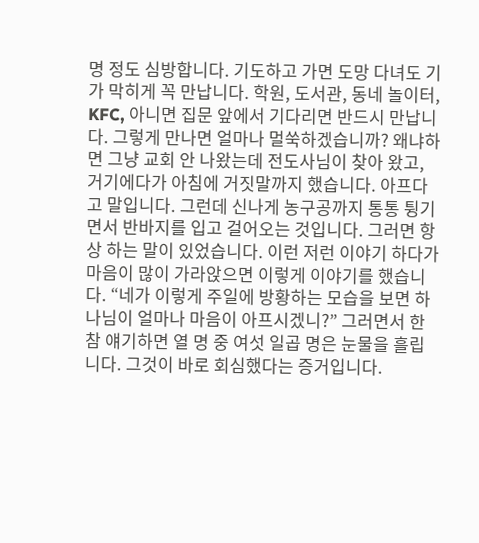명 정도 심방합니다. 기도하고 가면 도망 다녀도 기가 막히게 꼭 만납니다. 학원, 도서관, 동네 놀이터, KFC, 아니면 집문 앞에서 기다리면 반드시 만납니다. 그렇게 만나면 얼마나 멀쑥하겠습니까? 왜냐하면 그냥 교회 안 나왔는데 전도사님이 찾아 왔고, 거기에다가 아침에 거짓말까지 했습니다. 아프다고 말입니다. 그런데 신나게 농구공까지 통통 튕기면서 반바지를 입고 걸어오는 것입니다. 그러면 항상 하는 말이 있었습니다. 이런 저런 이야기 하다가 마음이 많이 가라앉으면 이렇게 이야기를 했습니다. “네가 이렇게 주일에 방황하는 모습을 보면 하나님이 얼마나 마음이 아프시겠니?” 그러면서 한참 얘기하면 열 명 중 여섯 일곱 명은 눈물을 흘립니다. 그것이 바로 회심했다는 증거입니다.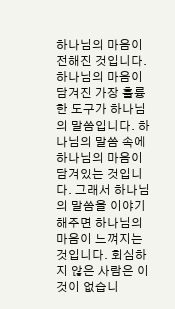하나님의 마음이 전해진 것입니다. 하나님의 마음이 담겨진 가장 훌륭한 도구가 하나님의 말씀입니다. 하나님의 말씀 속에 하나님의 마음이 담겨있는 것입니다. 그래서 하나님의 말씀을 이야기 해주면 하나님의 마음이 느껴지는 것입니다. 회심하지 않은 사람은 이것이 없습니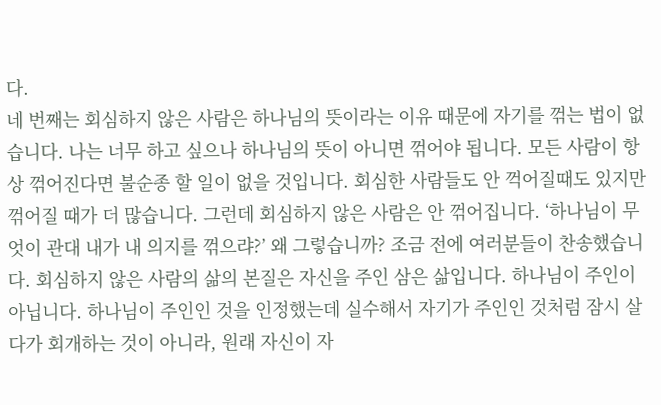다.
네 번째는 회심하지 않은 사람은 하나님의 뜻이라는 이유 때문에 자기를 꺾는 법이 없습니다. 나는 너무 하고 싶으나 하나님의 뜻이 아니면 꺾어야 됩니다. 모든 사람이 항상 꺾어진다면 불순종 할 일이 없을 것입니다. 회심한 사람들도 안 꺽어질때도 있지만 꺾어질 때가 더 많습니다. 그런데 회심하지 않은 사람은 안 꺾어집니다. ‘하나님이 무엇이 관대 내가 내 의지를 꺾으랴?’ 왜 그렇습니까? 조금 전에 여러분들이 찬송했습니다. 회심하지 않은 사람의 삶의 본질은 자신을 주인 삼은 삶입니다. 하나님이 주인이 아닙니다. 하나님이 주인인 것을 인정했는데 실수해서 자기가 주인인 것처럼 잠시 살다가 회개하는 것이 아니라, 원래 자신이 자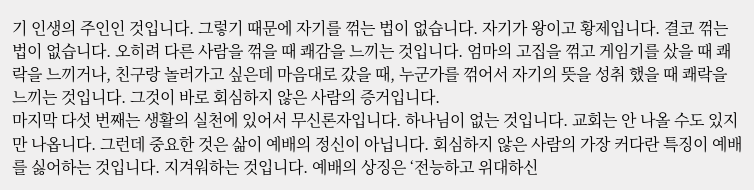기 인생의 주인인 것입니다. 그렇기 때문에 자기를 꺾는 법이 없습니다. 자기가 왕이고 황제입니다. 결코 꺾는 법이 없습니다. 오히려 다른 사람을 꺾을 때 쾌감을 느끼는 것입니다. 엄마의 고집을 꺾고 게임기를 샀을 때 쾌락을 느끼거나, 친구랑 놀러가고 싶은데 마음대로 갔을 때, 누군가를 꺾어서 자기의 뜻을 성취 했을 때 쾌락을 느끼는 것입니다. 그것이 바로 회심하지 않은 사람의 증거입니다.
마지막 다섯 번째는 생활의 실천에 있어서 무신론자입니다. 하나님이 없는 것입니다. 교회는 안 나올 수도 있지만 나옵니다. 그런데 중요한 것은 삶이 예배의 정신이 아닙니다. 회심하지 않은 사람의 가장 커다란 특징이 예배를 싫어하는 것입니다. 지겨워하는 것입니다. 예배의 상징은 ‘전능하고 위대하신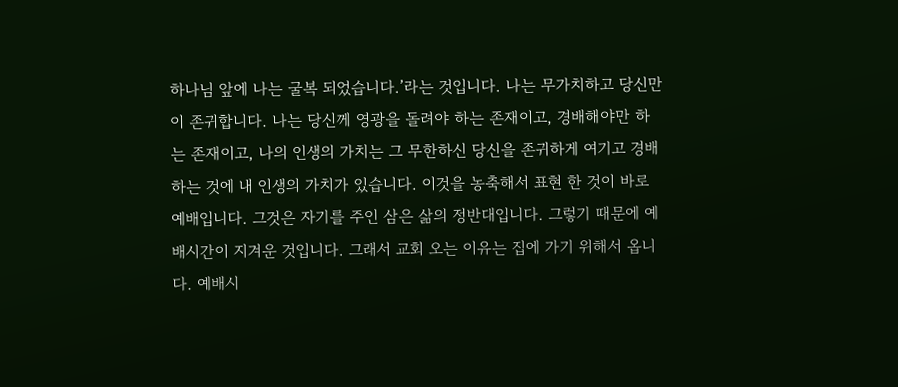하나님 앞에 나는 굴복 되었습니다.’라는 것입니다. 나는 무가치하고 당신만이 존귀합니다. 나는 당신께 영광을 돌려야 하는 존재이고, 경배해야만 하는 존재이고, 나의 인생의 가치는 그 무한하신 당신을 존귀하게 여기고 경배하는 것에 내 인생의 가치가 있습니다. 이것을 농축해서 표현 한 것이 바로 예배입니다. 그것은 자기를 주인 삼은 삶의 정반대입니다. 그렇기 때문에 예배시간이 지겨운 것입니다. 그래서 교회 오는 이유는 집에 가기 위해서 옵니다. 예배시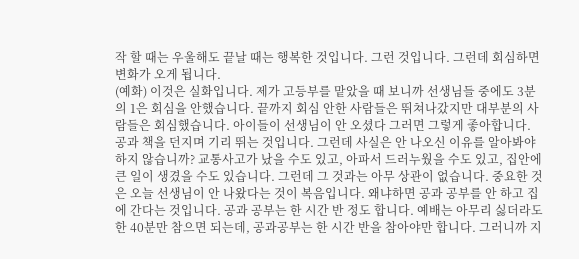작 할 때는 우울해도 끝날 때는 행복한 것입니다. 그런 것입니다. 그런데 회심하면 변화가 오게 됩니다.
(예화) 이것은 실화입니다. 제가 고등부를 맡았을 때 보니까 선생님들 중에도 3분의 1은 회심을 안했습니다. 끝까지 회심 안한 사람들은 뛰쳐나갔지만 대부분의 사람들은 회심했습니다. 아이들이 선생님이 안 오셨다 그러면 그렇게 좋아합니다. 공과 책을 던지며 기리 뛰는 것입니다. 그런데 사실은 안 나오신 이유를 알아봐야 하지 않습니까? 교통사고가 났을 수도 있고, 아파서 드러누웠을 수도 있고, 집안에 큰 일이 생겼을 수도 있습니다. 그런데 그 것과는 아무 상관이 없습니다. 중요한 것은 오늘 선생님이 안 나왔다는 것이 복음입니다. 왜냐하면 공과 공부를 안 하고 집에 간다는 것입니다. 공과 공부는 한 시간 반 정도 합니다. 예배는 아무리 싫더라도 한 40분만 참으면 되는데, 공과공부는 한 시간 반을 참아야만 합니다. 그러니까 지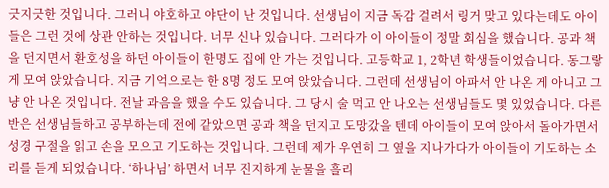긋지긋한 것입니다. 그러니 야호하고 야단이 난 것입니다. 선생님이 지금 독감 걸려서 링거 맞고 있다는데도 아이들은 그런 것에 상관 안하는 것입니다. 너무 신나 있습니다. 그러다가 이 아이들이 정말 회심을 했습니다. 공과 책을 던지면서 환호성을 하던 아이들이 한명도 집에 안 가는 것입니다. 고등학교 1, 2학년 학생들이었습니다. 동그랗게 모여 앉았습니다. 지금 기억으로는 한 8명 정도 모여 앉았습니다. 그런데 선생님이 아파서 안 나온 게 아니고 그냥 안 나온 것입니다. 전날 과음을 했을 수도 있습니다. 그 당시 술 먹고 안 나오는 선생님들도 몇 있었습니다. 다른 반은 선생님들하고 공부하는데 전에 같았으면 공과 책을 던지고 도망갔을 텐데 아이들이 모여 앉아서 돌아가면서 성경 구절을 읽고 손을 모으고 기도하는 것입니다. 그런데 제가 우연히 그 옆을 지나가다가 아이들이 기도하는 소리를 듣게 되었습니다. ‘하나님’ 하면서 너무 진지하게 눈물을 흘리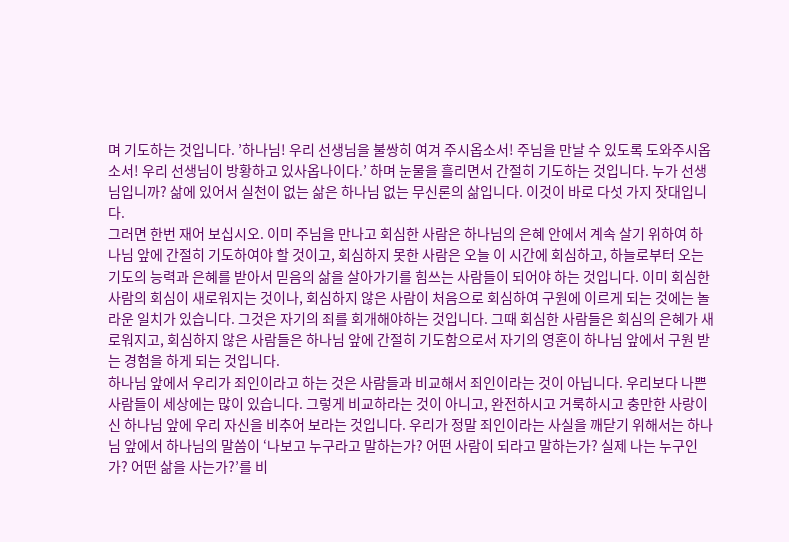며 기도하는 것입니다. ’하나님! 우리 선생님을 불쌍히 여겨 주시옵소서! 주님을 만날 수 있도록 도와주시옵소서! 우리 선생님이 방황하고 있사옵나이다.’ 하며 눈물을 흘리면서 간절히 기도하는 것입니다. 누가 선생님입니까? 삶에 있어서 실천이 없는 삶은 하나님 없는 무신론의 삶입니다. 이것이 바로 다섯 가지 잣대입니다.
그러면 한번 재어 보십시오. 이미 주님을 만나고 회심한 사람은 하나님의 은혜 안에서 계속 살기 위하여 하나님 앞에 간절히 기도하여야 할 것이고, 회심하지 못한 사람은 오늘 이 시간에 회심하고, 하늘로부터 오는 기도의 능력과 은혜를 받아서 믿음의 삶을 살아가기를 힘쓰는 사람들이 되어야 하는 것입니다. 이미 회심한 사람의 회심이 새로워지는 것이나, 회심하지 않은 사람이 처음으로 회심하여 구원에 이르게 되는 것에는 놀라운 일치가 있습니다. 그것은 자기의 죄를 회개해야하는 것입니다. 그때 회심한 사람들은 회심의 은혜가 새로워지고, 회심하지 않은 사람들은 하나님 앞에 간절히 기도함으로서 자기의 영혼이 하나님 앞에서 구원 받는 경험을 하게 되는 것입니다.
하나님 앞에서 우리가 죄인이라고 하는 것은 사람들과 비교해서 죄인이라는 것이 아닙니다. 우리보다 나쁜 사람들이 세상에는 많이 있습니다. 그렇게 비교하라는 것이 아니고, 완전하시고 거룩하시고 충만한 사랑이신 하나님 앞에 우리 자신을 비추어 보라는 것입니다. 우리가 정말 죄인이라는 사실을 깨닫기 위해서는 하나님 앞에서 하나님의 말씀이 ‘나보고 누구라고 말하는가? 어떤 사람이 되라고 말하는가? 실제 나는 누구인가? 어떤 삶을 사는가?’를 비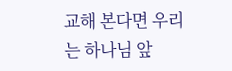교해 본다면 우리는 하나님 앞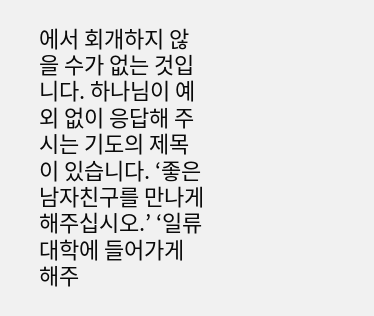에서 회개하지 않을 수가 없는 것입니다. 하나님이 예외 없이 응답해 주시는 기도의 제목이 있습니다. ‘좋은 남자친구를 만나게 해주십시오.’ ‘일류대학에 들어가게 해주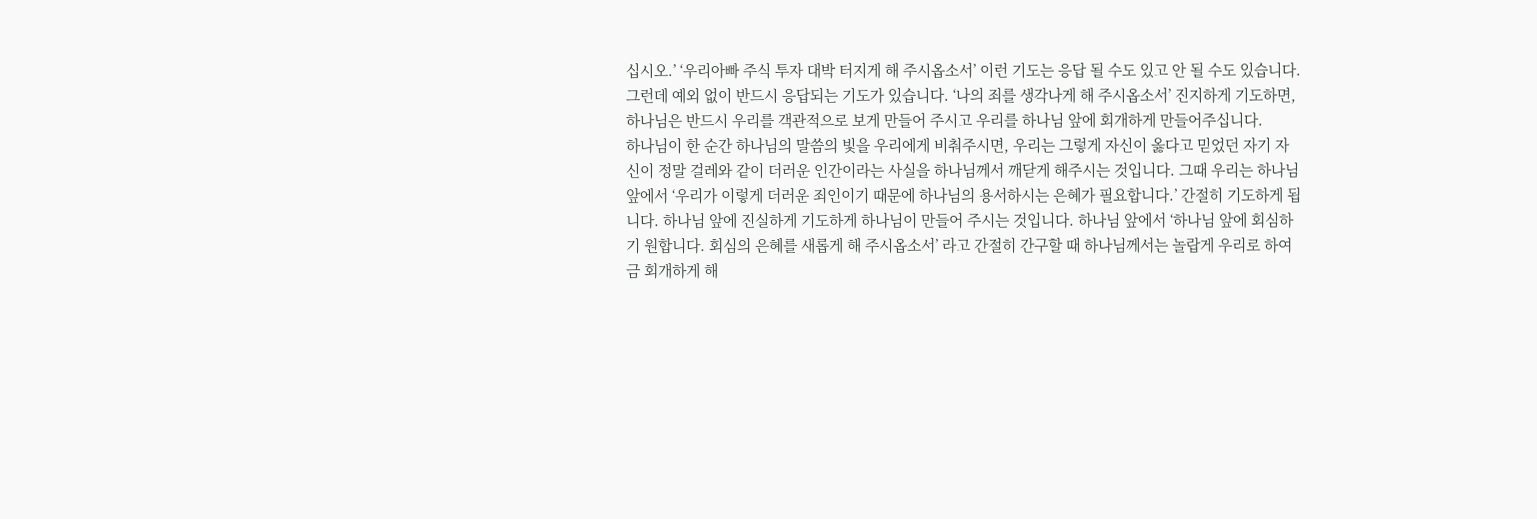십시오.’ ‘우리아빠 주식 투자 대박 터지게 해 주시옵소서’ 이런 기도는 응답 될 수도 있고 안 될 수도 있습니다. 그런데 예외 없이 반드시 응답되는 기도가 있습니다. ‘나의 죄를 생각나게 해 주시옵소서’ 진지하게 기도하면, 하나님은 반드시 우리를 객관적으로 보게 만들어 주시고 우리를 하나님 앞에 회개하게 만들어주십니다.
하나님이 한 순간 하나님의 말씀의 빛을 우리에게 비춰주시면, 우리는 그렇게 자신이 옳다고 믿었던 자기 자신이 정말 걸레와 같이 더러운 인간이라는 사실을 하나님께서 깨닫게 해주시는 것입니다. 그때 우리는 하나님 앞에서 ‘우리가 이렇게 더러운 죄인이기 때문에 하나님의 용서하시는 은혜가 필요합니다.’ 간절히 기도하게 됩니다. 하나님 앞에 진실하게 기도하게 하나님이 만들어 주시는 것입니다. 하나님 앞에서 ‘하나님 앞에 회심하기 원합니다. 회심의 은혜를 새롭게 해 주시옵소서’ 라고 간절히 간구할 때 하나님께서는 놀랍게 우리로 하여금 회개하게 해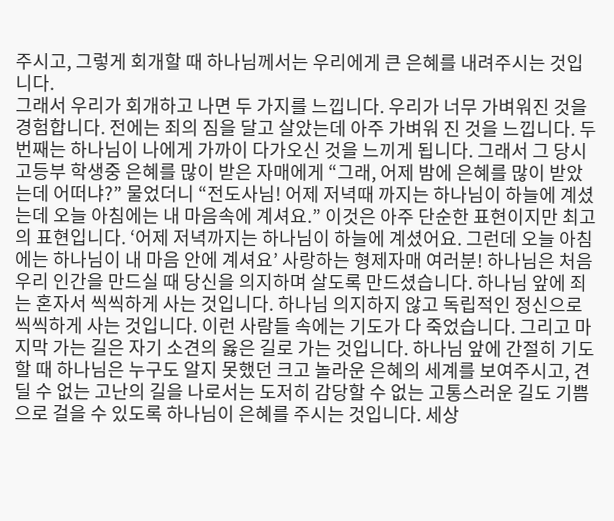주시고, 그렇게 회개할 때 하나님께서는 우리에게 큰 은혜를 내려주시는 것입니다.
그래서 우리가 회개하고 나면 두 가지를 느낍니다. 우리가 너무 가벼워진 것을 경험합니다. 전에는 죄의 짐을 달고 살았는데 아주 가벼워 진 것을 느낍니다. 두 번째는 하나님이 나에게 가까이 다가오신 것을 느끼게 됩니다. 그래서 그 당시 고등부 학생중 은혜를 많이 받은 자매에게 “그래, 어제 밤에 은혜를 많이 받았는데 어떠냐?” 물었더니 “전도사님! 어제 저녁때 까지는 하나님이 하늘에 계셨는데 오늘 아침에는 내 마음속에 계셔요.” 이것은 아주 단순한 표현이지만 최고의 표현입니다. ‘어제 저녁까지는 하나님이 하늘에 계셨어요. 그런데 오늘 아침에는 하나님이 내 마음 안에 계셔요’ 사랑하는 형제자매 여러분! 하나님은 처음 우리 인간을 만드실 때 당신을 의지하며 살도록 만드셨습니다. 하나님 앞에 죄는 혼자서 씩씩하게 사는 것입니다. 하나님 의지하지 않고 독립적인 정신으로 씩씩하게 사는 것입니다. 이런 사람들 속에는 기도가 다 죽었습니다. 그리고 마지막 가는 길은 자기 소견의 옳은 길로 가는 것입니다. 하나님 앞에 간절히 기도할 때 하나님은 누구도 알지 못했던 크고 놀라운 은혜의 세계를 보여주시고, 견딜 수 없는 고난의 길을 나로서는 도저히 감당할 수 없는 고통스러운 길도 기쁨으로 걸을 수 있도록 하나님이 은혜를 주시는 것입니다. 세상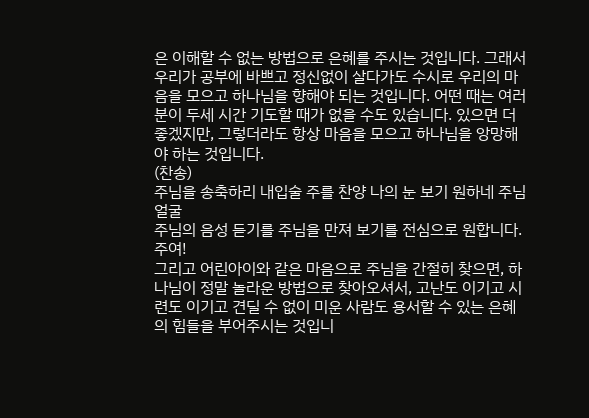은 이해할 수 없는 방법으로 은혜를 주시는 것입니다. 그래서 우리가 공부에 바쁘고 정신없이 살다가도 수시로 우리의 마음을 모으고 하나님을 향해야 되는 것입니다. 어떤 때는 여러분이 두세 시간 기도할 때가 없을 수도 있습니다. 있으면 더 좋겠지만, 그렇더라도 항상 마음을 모으고 하나님을 앙망해야 하는 것입니다.
(찬송)
주님을 송축하리 내입술 주를 찬양 나의 눈 보기 원하네 주님 얼굴
주님의 음성 듣기를 주님을 만져 보기를 전심으로 원합니다. 주여!
그리고 어린아이와 같은 마음으로 주님을 간절히 찾으면, 하나님이 정말 놀라운 방법으로 찾아오셔서, 고난도 이기고 시련도 이기고 견딜 수 없이 미운 사람도 용서할 수 있는 은혜의 힘들을 부어주시는 것입니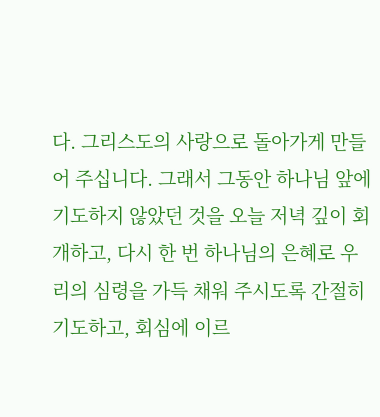다. 그리스도의 사랑으로 돌아가게 만들어 주십니다. 그래서 그동안 하나님 앞에 기도하지 않았던 것을 오늘 저녁 깊이 회개하고, 다시 한 번 하나님의 은혜로 우리의 심령을 가득 채워 주시도록 간절히 기도하고, 회심에 이르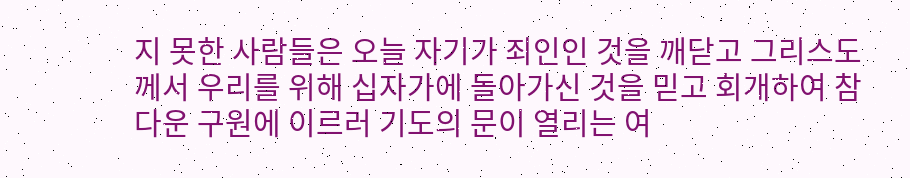지 못한 사람들은 오늘 자기가 죄인인 것을 깨닫고 그리스도께서 우리를 위해 십자가에 돌아가신 것을 믿고 회개하여 참다운 구원에 이르러 기도의 문이 열리는 여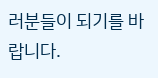러분들이 되기를 바랍니다.